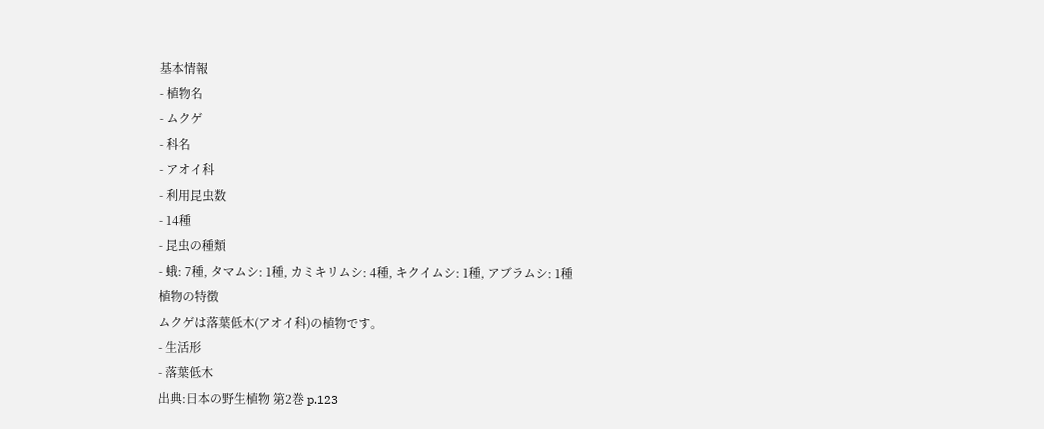基本情報
- 植物名
- ムクゲ
- 科名
- アオイ科
- 利用昆虫数
- 14種
- 昆虫の種類
- 蛾: 7種, タマムシ: 1種, カミキリムシ: 4種, キクイムシ: 1種, アブラムシ: 1種
植物の特徴
ムクゲは落葉低木(アオイ科)の植物です。
- 生活形
- 落葉低木
出典:日本の野生植物 第2巻 p.123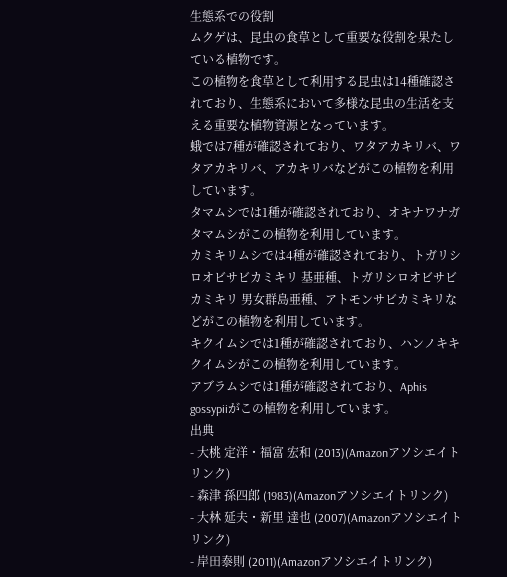生態系での役割
ムクゲは、昆虫の食草として重要な役割を果たしている植物です。
この植物を食草として利用する昆虫は14種確認されており、生態系において多様な昆虫の生活を支える重要な植物資源となっています。
蛾では7種が確認されており、ワタアカキリバ、ワタアカキリバ、アカキリバなどがこの植物を利用しています。
タマムシでは1種が確認されており、オキナワナガタマムシがこの植物を利用しています。
カミキリムシでは4種が確認されており、トガリシロオビサビカミキリ 基亜種、トガリシロオビサビカミキリ 男女群島亜種、アトモンサビカミキリなどがこの植物を利用しています。
キクイムシでは1種が確認されており、ハンノキキクイムシがこの植物を利用しています。
アブラムシでは1種が確認されており、Aphis gossypiiがこの植物を利用しています。
出典
- 大桃 定洋・福富 宏和 (2013)(Amazonアソシエイトリンク)
- 森津 孫四郎 (1983)(Amazonアソシエイトリンク)
- 大林 延夫・新里 達也 (2007)(Amazonアソシエイトリンク)
- 岸田泰則 (2011)(Amazonアソシエイトリンク)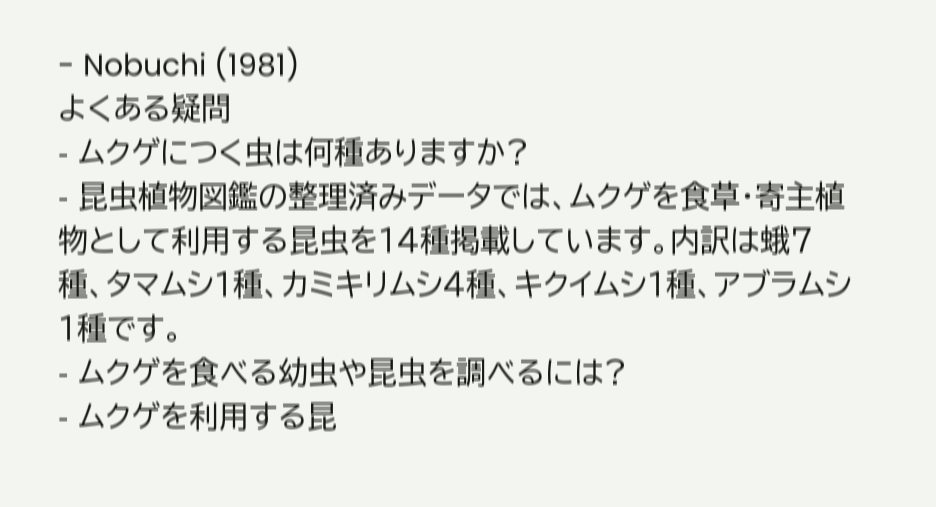- Nobuchi (1981)
よくある疑問
- ムクゲにつく虫は何種ありますか?
- 昆虫植物図鑑の整理済みデータでは、ムクゲを食草・寄主植物として利用する昆虫を14種掲載しています。内訳は蛾7種、タマムシ1種、カミキリムシ4種、キクイムシ1種、アブラムシ1種です。
- ムクゲを食べる幼虫や昆虫を調べるには?
- ムクゲを利用する昆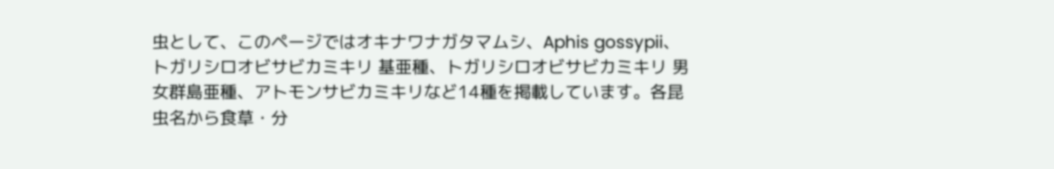虫として、このページではオキナワナガタマムシ、Aphis gossypii、トガリシロオビサビカミキリ 基亜種、トガリシロオビサビカミキリ 男女群島亜種、アトモンサビカミキリなど14種を掲載しています。各昆虫名から食草・分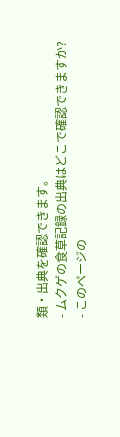類・出典を確認できます。
- ムクゲの食草記録の出典はどこで確認できますか?
- このページの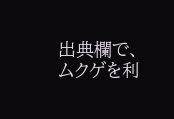出典欄で、ムクゲを利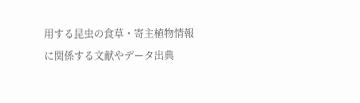用する昆虫の食草・寄主植物情報に関係する文献やデータ出典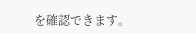を確認できます。